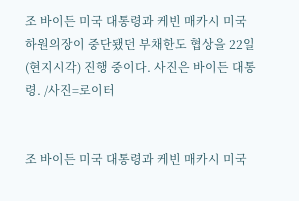조 바이든 미국 대통령과 케빈 매카시 미국 하원의장이 중단됐던 부채한도 협상을 22일(현지시각) 진행 중이다. 사진은 바이든 대통령. /사진=로이터


조 바이든 미국 대통령과 케빈 매카시 미국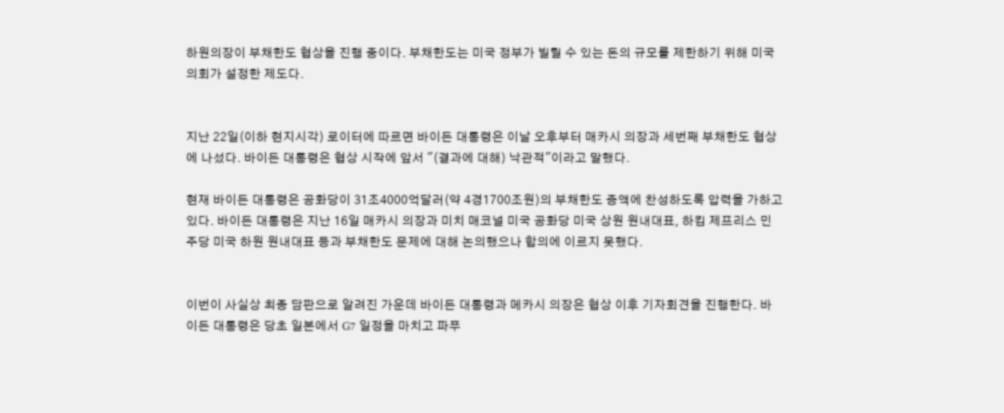하원의장이 부채한도 협상을 진행 중이다. 부채한도는 미국 정부가 빌릴 수 있는 돈의 규모를 제한하기 위해 미국 의회가 설정한 제도다.


지난 22일(이하 현지시각) 로이터에 따르면 바이든 대통령은 이날 오후부터 매카시 의장과 세번째 부채한도 협상에 나섰다. 바이든 대통령은 협상 시작에 앞서 "(결과에 대해) 낙관적"이라고 말했다.

현재 바이든 대통령은 공화당이 31조4000억달러(약 4경1700조원)의 부채한도 증액에 찬성하도록 압력을 가하고 있다. 바이든 대통령은 지난 16일 매카시 의장과 미치 매코널 미국 공화당 미국 상원 원내대표, 하킴 제프리스 민주당 미국 하원 원내대표 등과 부채한도 문제에 대해 논의했으나 합의에 이르지 못했다.


이번이 사실상 최종 담판으로 알려진 가운데 바이든 대통령과 메카시 의장은 협상 이후 기자회견을 진행한다. 바이든 대통령은 당초 일본에서 G7 일정을 마치고 파푸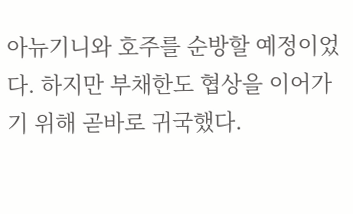아뉴기니와 호주를 순방할 예정이었다. 하지만 부채한도 협상을 이어가기 위해 곧바로 귀국했다.